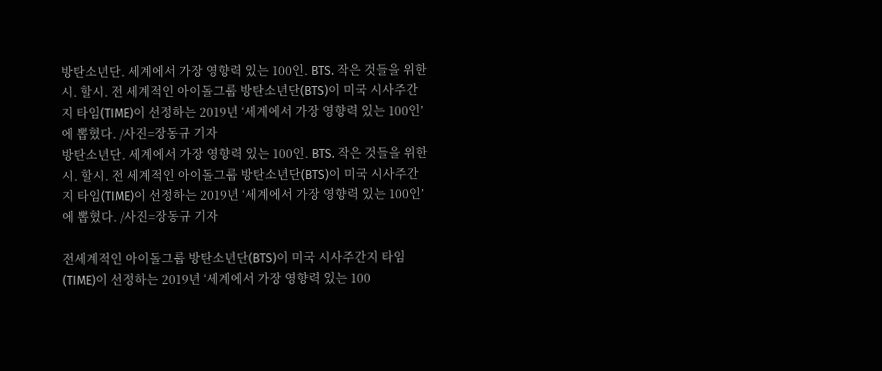방탄소년단. 세계에서 가장 영향력 있는 100인. BTS. 작은 것들을 위한 시. 할시. 전 세계적인 아이돌그룹 방탄소년단(BTS)이 미국 시사주간지 타임(TIME)이 선정하는 2019년 ‘세계에서 가장 영향력 있는 100인’에 뽑혔다. /사진=장동규 기자
방탄소년단. 세계에서 가장 영향력 있는 100인. BTS. 작은 것들을 위한 시. 할시. 전 세계적인 아이돌그룹 방탄소년단(BTS)이 미국 시사주간지 타임(TIME)이 선정하는 2019년 ‘세계에서 가장 영향력 있는 100인’에 뽑혔다. /사진=장동규 기자

전세계적인 아이돌그룹 방탄소년단(BTS)이 미국 시사주간지 타임(TIME)이 선정하는 2019년 ‘세계에서 가장 영향력 있는 100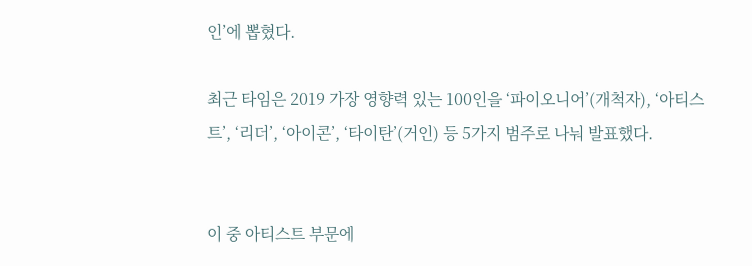인’에 뽑혔다.

최근 타임은 2019 가장 영향력 있는 100인을 ‘파이오니어’(개척자), ‘아티스트’, ‘리더’, ‘아이콘’, ‘타이탄’(거인) 등 5가지 범주로 나눠 발표했다.


이 중 아티스트 부문에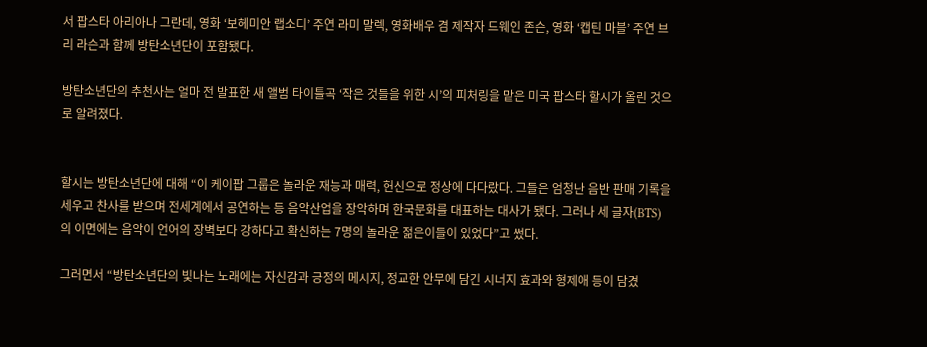서 팝스타 아리아나 그란데, 영화 ‘보헤미안 랩소디’ 주연 라미 말렉, 영화배우 겸 제작자 드웨인 존슨, 영화 ‘캡틴 마블’ 주연 브리 라슨과 함께 방탄소년단이 포함됐다.

방탄소년단의 추천사는 얼마 전 발표한 새 앨범 타이틀곡 ‘작은 것들을 위한 시’의 피처링을 맡은 미국 팝스타 할시가 올린 것으로 알려졌다.


할시는 방탄소년단에 대해 “이 케이팝 그룹은 놀라운 재능과 매력, 헌신으로 정상에 다다랐다. 그들은 엄청난 음반 판매 기록을 세우고 찬사를 받으며 전세계에서 공연하는 등 음악산업을 장악하며 한국문화를 대표하는 대사가 됐다. 그러나 세 글자(BTS)의 이면에는 음악이 언어의 장벽보다 강하다고 확신하는 7명의 놀라운 젊은이들이 있었다”고 썼다.

그러면서 “방탄소년단의 빛나는 노래에는 자신감과 긍정의 메시지, 정교한 안무에 담긴 시너지 효과와 형제애 등이 담겼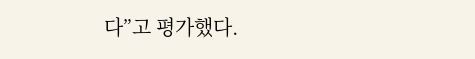다”고 평가했다.